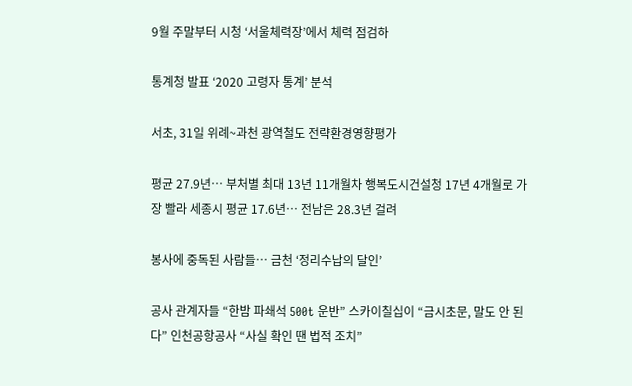9월 주말부터 시청 ‘서울체력장’에서 체력 점검하

통계청 발표 ‘2020 고령자 통계’ 분석

서초, 31일 위례~과천 광역철도 전략환경영향평가

평균 27.9년… 부처별 최대 13년 11개월차 행복도시건설청 17년 4개월로 가장 빨라 세종시 평균 17.6년… 전남은 28.3년 걸려

봉사에 중독된 사람들… 금천 ‘정리수납의 달인’

공사 관계자들 “한밤 파쇄석 500t 운반” 스카이칠십이 “금시초문, 말도 안 된다” 인천공항공사 “사실 확인 땐 법적 조치”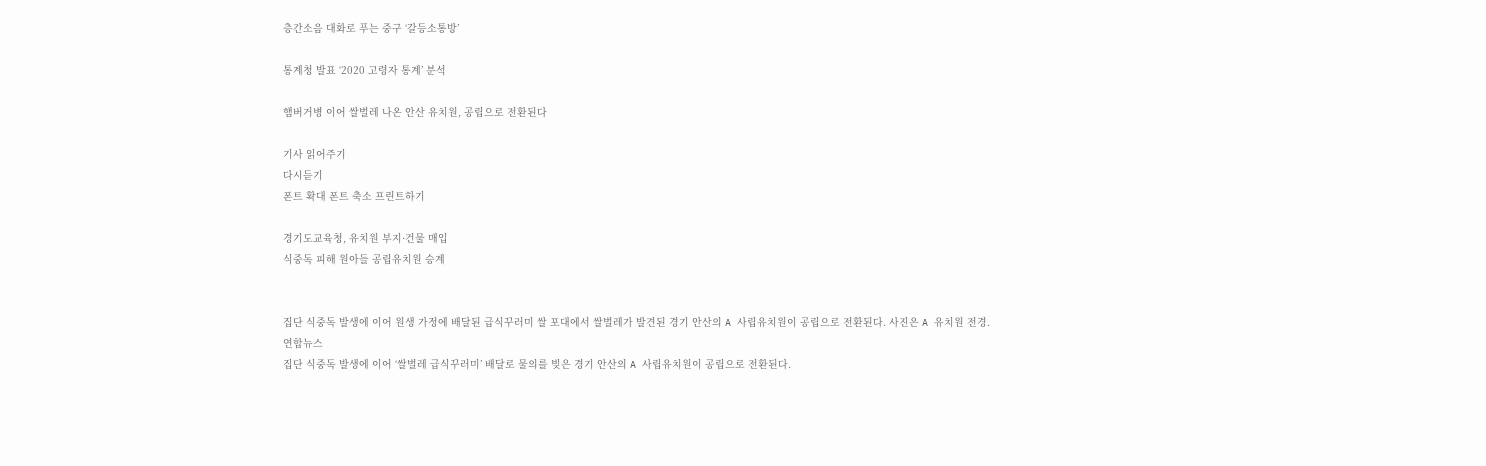층간소음 대화로 푸는 중구 ‘갈등소통방’

통계청 발표 ‘2020 고령자 통계’ 분석

햄버거병 이어 쌀벌레 나온 안산 유치원, 공립으로 전환된다

기사 읽어주기
다시듣기
폰트 확대 폰트 축소 프린트하기

경기도교육청, 유치원 부지·건물 매입
식중독 피해 원아들 공립유치원 승계


집단 식중독 발생에 이어 원생 가정에 배달된 급식꾸러미 쌀 포대에서 쌀벌레가 발견된 경기 안산의 A 사립유치원이 공립으로 전환된다. 사진은 A 유치원 전경.
연합뉴스
집단 식중독 발생에 이어 ‘쌀벌레 급식꾸러미’ 배달로 물의를 빚은 경기 안산의 A 사립유치원이 공립으로 전환된다.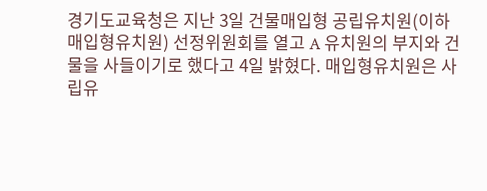경기도교육청은 지난 3일 건물매입형 공립유치원(이하 매입형유치원) 선정위원회를 열고 A 유치원의 부지와 건물을 사들이기로 했다고 4일 밝혔다. 매입형유치원은 사립유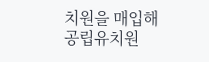치원을 매입해 공립유치원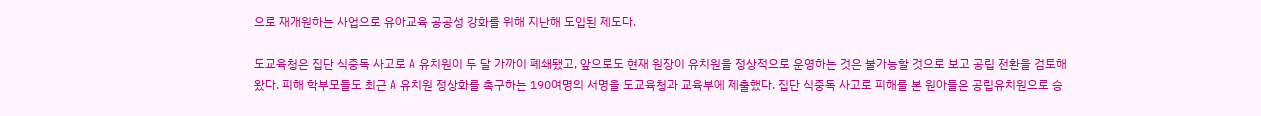으로 재개원하는 사업으로 유아교육 공공성 강화를 위해 지난해 도입된 제도다.

도교육청은 집단 식중독 사고로 A 유치원이 두 달 가까이 폐쇄됐고, 앞으로도 현재 원장이 유치원을 정상적으로 운영하는 것은 불가능할 것으로 보고 공립 전환을 검토해 왔다. 피해 학부모들도 최근 A 유치원 정상화를 촉구하는 190여명의 서명을 도교육청과 교육부에 제출했다. 집단 식중독 사고로 피해를 본 원아들은 공립유치원으로 승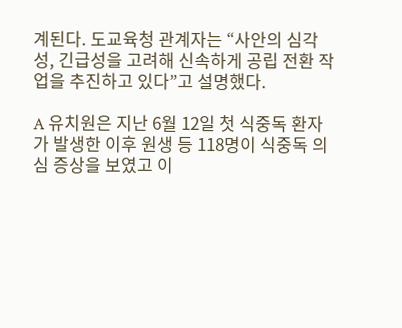계된다. 도교육청 관계자는 “사안의 심각성, 긴급성을 고려해 신속하게 공립 전환 작업을 추진하고 있다”고 설명했다.

A 유치원은 지난 6월 12일 첫 식중독 환자가 발생한 이후 원생 등 118명이 식중독 의심 증상을 보였고 이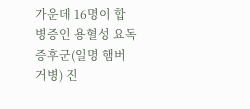가운데 16명이 합병증인 용혈성 요독 증후군(일명 햄버거병) 진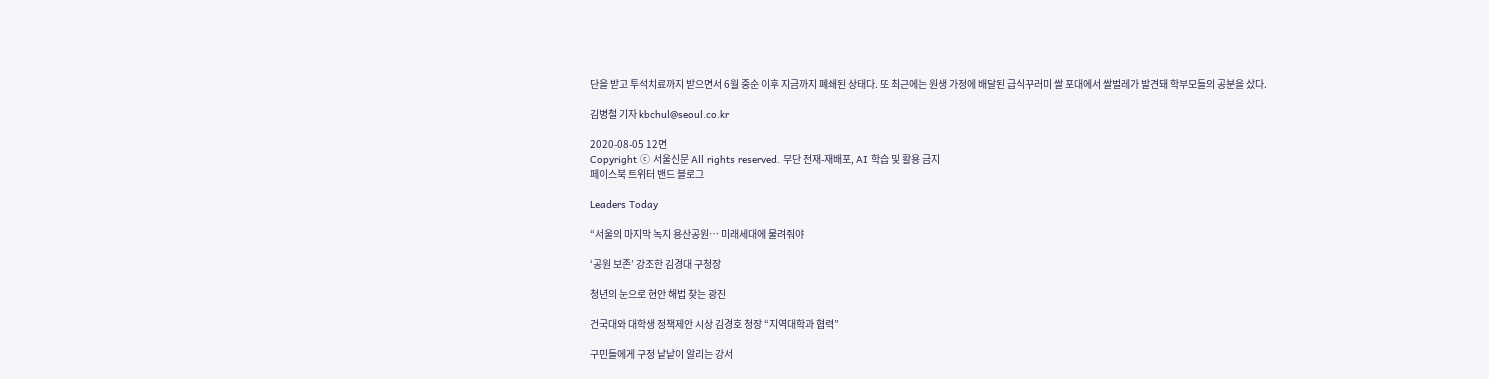단을 받고 투석치료까지 받으면서 6월 중순 이후 지금까지 폐쇄된 상태다. 또 최근에는 원생 가정에 배달된 급식꾸러미 쌀 포대에서 쌀벌레가 발견돼 학부모들의 공분을 샀다.

김병철 기자 kbchul@seoul.co.kr

2020-08-05 12면
Copyright ⓒ 서울신문 All rights reserved. 무단 전재-재배포, AI 학습 및 활용 금지
페이스북 트위터 밴드 블로그

Leaders Today

“서울의 마지막 녹지 용산공원… 미래세대에 물려줘야

‘공원 보존’ 강조한 김경대 구청장

청년의 눈으로 현안 해법 찾는 광진

건국대와 대학생 정책제안 시상 김경호 청장 “지역대학과 협력”

구민들에게 구정 낱낱이 알리는 강서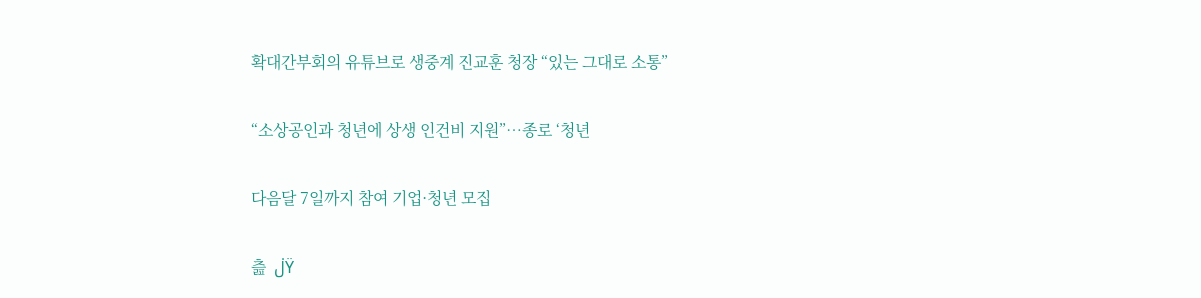확대간부회의 유튜브로 생중계 진교훈 청장 “있는 그대로 소통”

“소상공인과 청년에 상생 인건비 지원”…종로 ‘청년

다음달 7일까지 참여 기업·청년 모집

츮  ڶŸ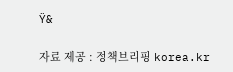Ÿ&

자료 제공 : 정책브리핑 korea.kr